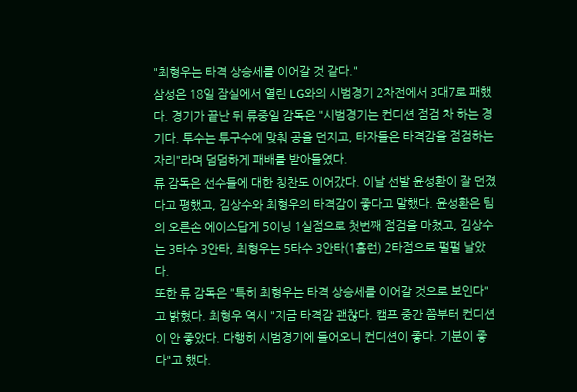"최형우는 타격 상승세를 이어갈 것 같다."
삼성은 18일 잠실에서 열린 LG와의 시범경기 2차전에서 3대7로 패했다. 경기가 끝난 뒤 류중일 감독은 "시범경기는 컨디션 점검 차 하는 경기다. 투수는 투구수에 맞춰 공을 던지고, 타자들은 타격감을 점검하는 자리"라며 덤덤하게 패배를 받아들였다.
류 감독은 선수들에 대한 칭찬도 이어갔다. 이날 선발 윤성환이 잘 던졌다고 평했고, 김상수와 최형우의 타격감이 좋다고 말했다. 윤성환은 팀의 오른손 에이스답게 5이닝 1실점으로 첫번째 점검을 마쳤고, 김상수는 3타수 3안타, 최형우는 5타수 3안타(1홈런) 2타점으로 펄펄 날았다.
또한 류 감독은 "특히 최형우는 타격 상승세를 이어갈 것으로 보인다"고 밝혔다. 최형우 역시 "지금 타격감 괜찮다. 캠프 중간 쯤부터 컨디션이 안 좋았다. 다행히 시범경기에 들어오니 컨디션이 좋다. 기분이 좋다"고 했다.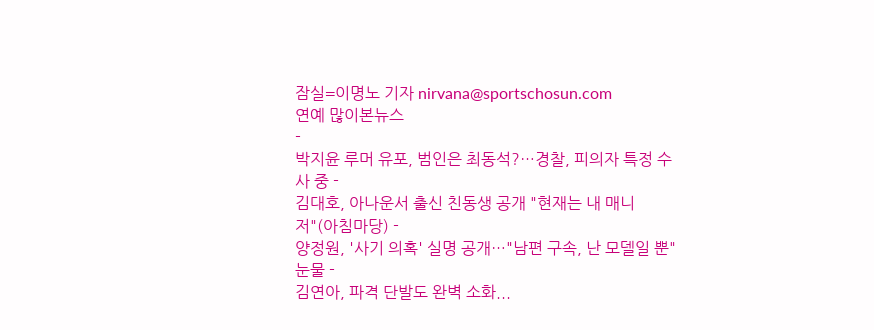잠실=이명노 기자 nirvana@sportschosun.com
연예 많이본뉴스
-
박지윤 루머 유포, 범인은 최동석?…경찰, 피의자 특정 수사 중 -
김대호, 아나운서 출신 친동생 공개 "현재는 내 매니저"(아침마당) -
양정원, '사기 의혹' 실명 공개…"남편 구속, 난 모델일 뿐" 눈물 -
김연아, 파격 단발도 완벽 소화...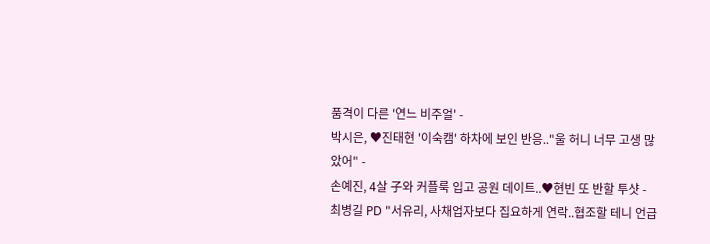품격이 다른 '연느 비주얼' -
박시은, ♥진태현 '이숙캠' 하차에 보인 반응.."울 허니 너무 고생 많았어" -
손예진, 4살 子와 커플룩 입고 공원 데이트..♥현빈 또 반할 투샷 -
최병길 PD "서유리, 사채업자보다 집요하게 연락..협조할 테니 언급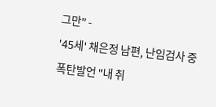그만" -
'45세' 채은정 남편, 난임검사 중 폭탄발언 "내 취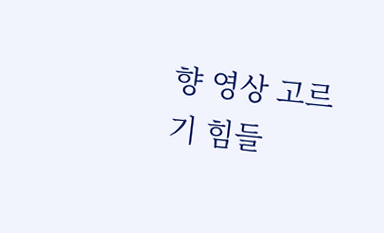향 영상 고르기 힘들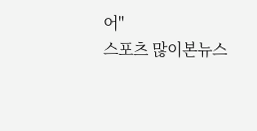어"
스포츠 많이본뉴스